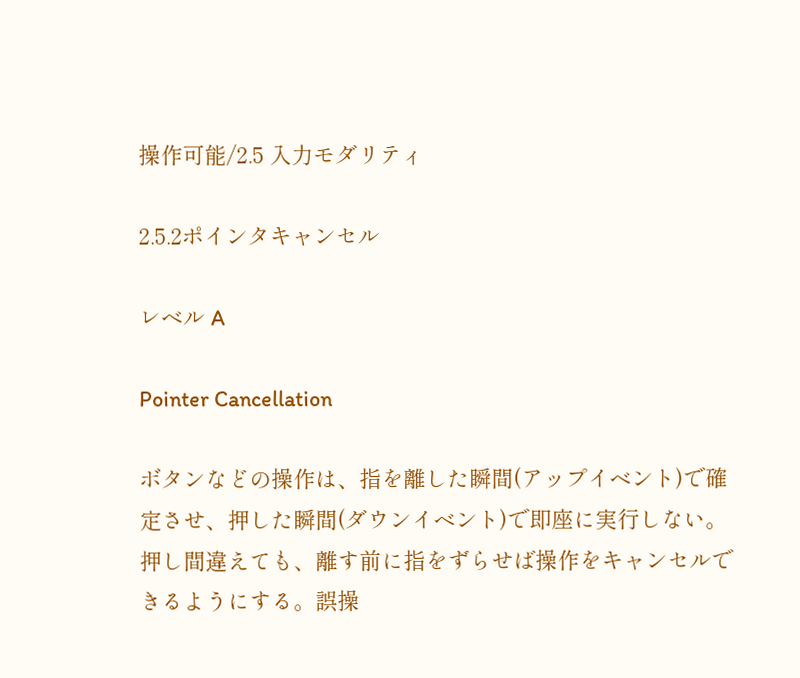操作可能/2.5 入力モダリティ

2.5.2ポインタキャンセル

レベル A

Pointer Cancellation

ボタンなどの操作は、指を離した瞬間(アップイベント)で確定させ、押した瞬間(ダウンイベント)で即座に実行しない。押し間違えても、離す前に指をずらせば操作をキャンセルできるようにする。誤操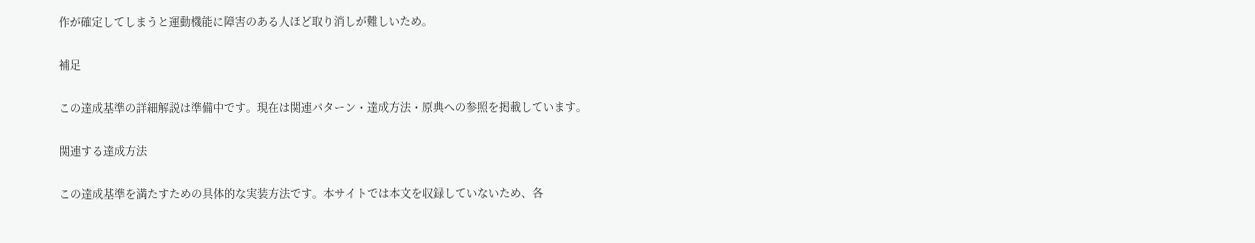作が確定してしまうと運動機能に障害のある人ほど取り消しが難しいため。

補足

この達成基準の詳細解説は準備中です。現在は関連パターン・達成方法・原典への参照を掲載しています。

関連する達成方法

この達成基準を満たすための具体的な実装方法です。本サイトでは本文を収録していないため、各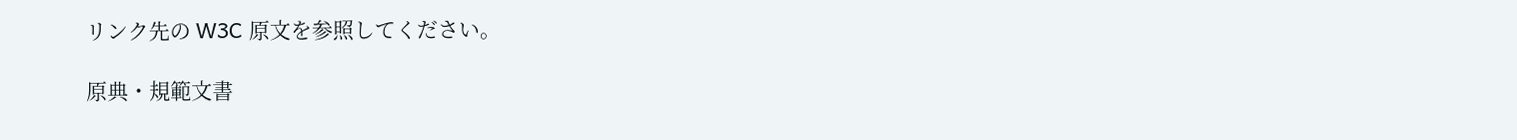リンク先の W3C 原文を参照してください。

原典・規範文書